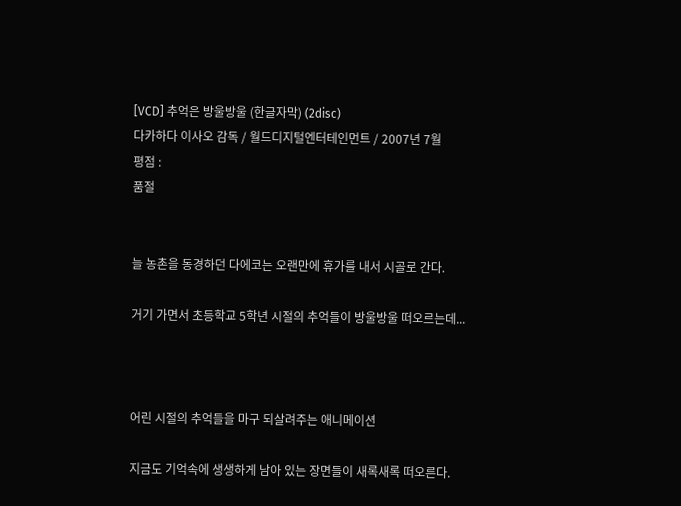[VCD] 추억은 방울방울 (한글자막) (2disc)
다카하다 이사오 감독 / 월드디지털엔터테인먼트 / 2007년 7월
평점 :
품절


늘 농촌을 동경하던 다에코는 오랜만에 휴가를 내서 시골로 간다.

거기 가면서 초등학교 5학년 시절의 추억들이 방울방울 떠오르는데...



어린 시절의 추억들을 마구 되살려주는 애니메이션

지금도 기억속에 생생하게 남아 있는 장면들이 새록새록 떠오른다.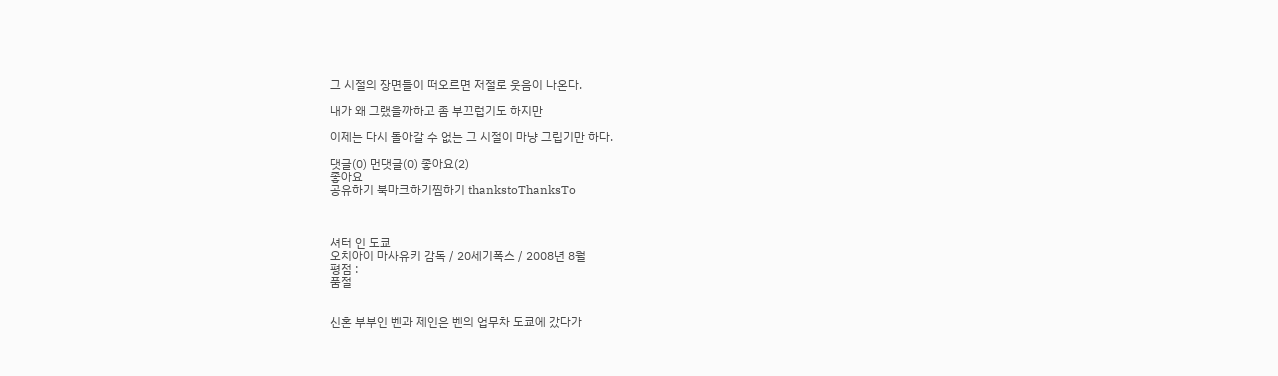그 시절의 장면들이 떠오르면 저절로 웃음이 나온다.

내가 왜 그랬을까하고 좀 부끄럽기도 하지만

이제는 다시 돌아갈 수 없는 그 시절이 마냥 그립기만 하다.

댓글(0) 먼댓글(0) 좋아요(2)
좋아요
공유하기 북마크하기찜하기 thankstoThanksTo



셔터 인 도쿄
오치아이 마사유키 감독 / 20세기폭스 / 2008년 8월
평점 :
품절


신혼 부부인 벤과 제인은 벤의 업무차 도쿄에 갔다가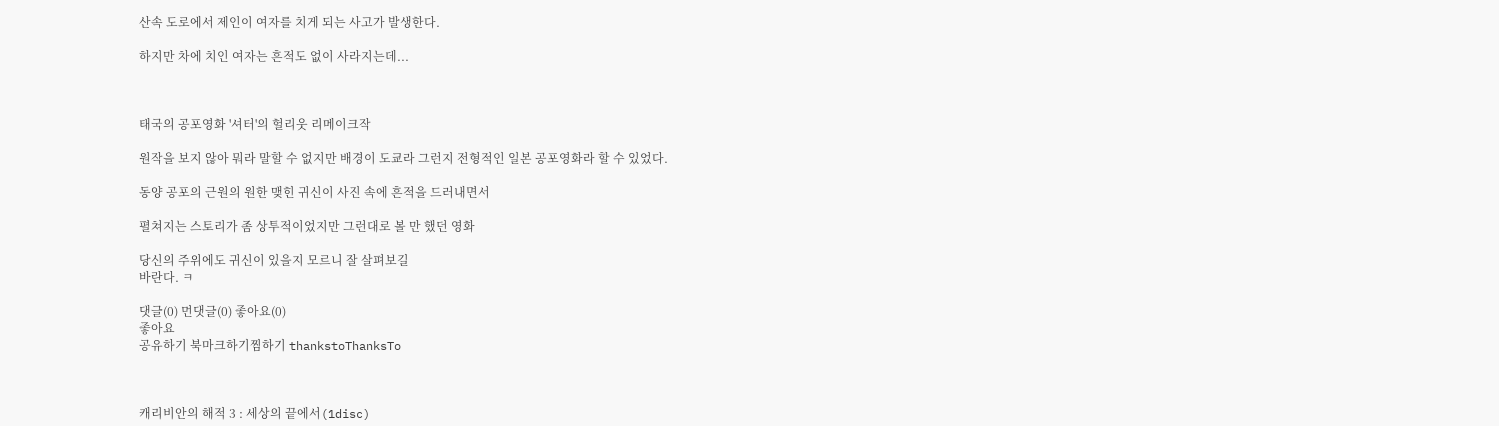산속 도로에서 제인이 여자를 치게 되는 사고가 발생한다.

하지만 차에 치인 여자는 흔적도 없이 사라지는데...



태국의 공포영화 '셔터'의 헐리웃 리메이크작

원작을 보지 않아 뭐라 말할 수 없지만 배경이 도쿄라 그런지 전형적인 일본 공포영화라 할 수 있었다.

동양 공포의 근원의 원한 맺힌 귀신이 사진 속에 흔적을 드러내면서

펼쳐지는 스토리가 좀 상투적이었지만 그런대로 볼 만 했던 영화

당신의 주위에도 귀신이 있을지 모르니 잘 살펴보길
바란다. ㅋ

댓글(0) 먼댓글(0) 좋아요(0)
좋아요
공유하기 북마크하기찜하기 thankstoThanksTo



캐리비안의 해적 3 : 세상의 끝에서(1disc)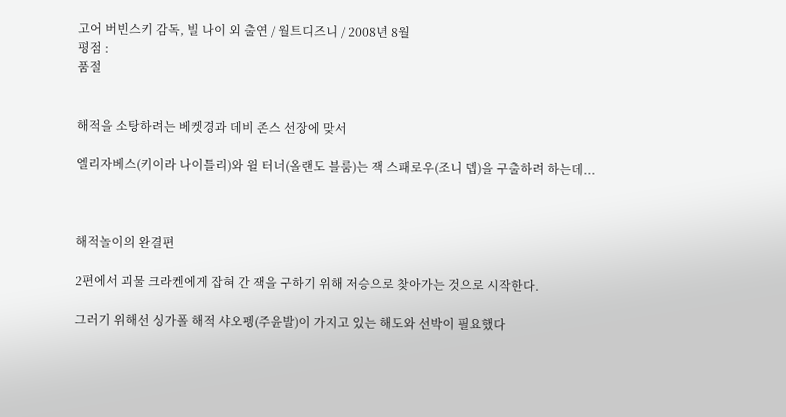고어 버빈스키 감독, 빌 나이 외 출연 / 월트디즈니 / 2008년 8월
평점 :
품절


해적을 소탕하려는 베켓경과 데비 존스 선장에 맞서

엘리자베스(키이라 나이틀리)와 윌 터너(올랜도 블룸)는 잭 스패로우(조니 뎁)을 구출하려 하는데...



해적놀이의 완결편

2편에서 괴물 크라켄에게 잡혀 간 잭을 구하기 위해 저승으로 찾아가는 것으로 시작한다.

그러기 위해선 싱가폴 해적 샤오펭(주윤발)이 가지고 있는 해도와 선박이 필요했다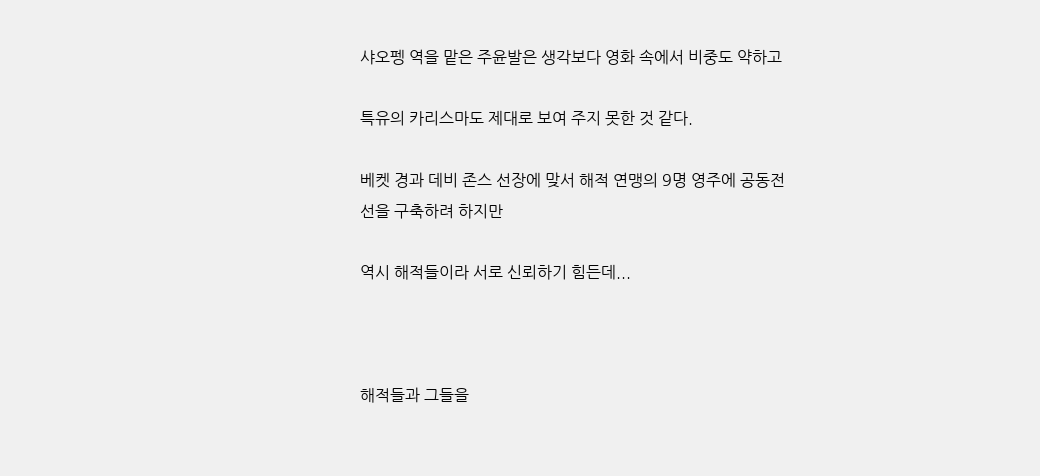샤오펭 역을 맡은 주윤발은 생각보다 영화 속에서 비중도 약하고

특유의 카리스마도 제대로 보여 주지 못한 것 같다.

베켓 경과 데비 존스 선장에 맞서 해적 연맹의 9명 영주에 공동전선을 구축하려 하지만

역시 해적들이라 서로 신뢰하기 힘든데...



해적들과 그들을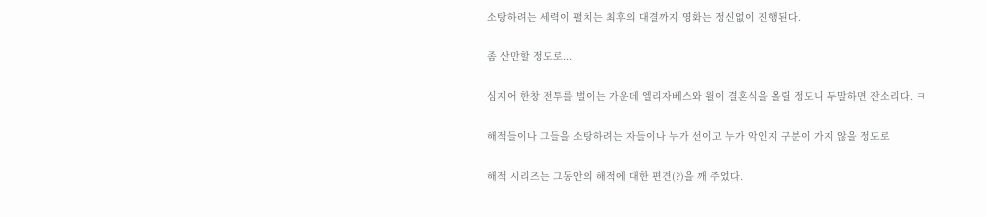소탕하려는 세력이 펼치는 최후의 대결까지 영화는 정신없이 진행된다.

좀 산만할 정도로...

심지어 한창 전투를 벌이는 가운데 엘리자베스와 윌이 결혼식을 올릴 정도니 두말하면 잔소리다. ㅋ

해적들이나 그들을 소탕하려는 자들이나 누가 선이고 누가 악인지 구분이 가지 않을 정도로

해적 시리즈는 그동안의 해적에 대한 편견(?)을 깨 주었다.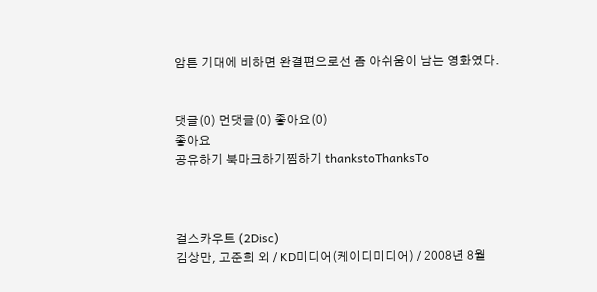암튼 기대에 비하면 완결편으로선 좀 아쉬움이 남는 영화였다.


댓글(0) 먼댓글(0) 좋아요(0)
좋아요
공유하기 북마크하기찜하기 thankstoThanksTo



걸스카우트 (2Disc)
김상만, 고준희 외 / KD미디어(케이디미디어) / 2008년 8월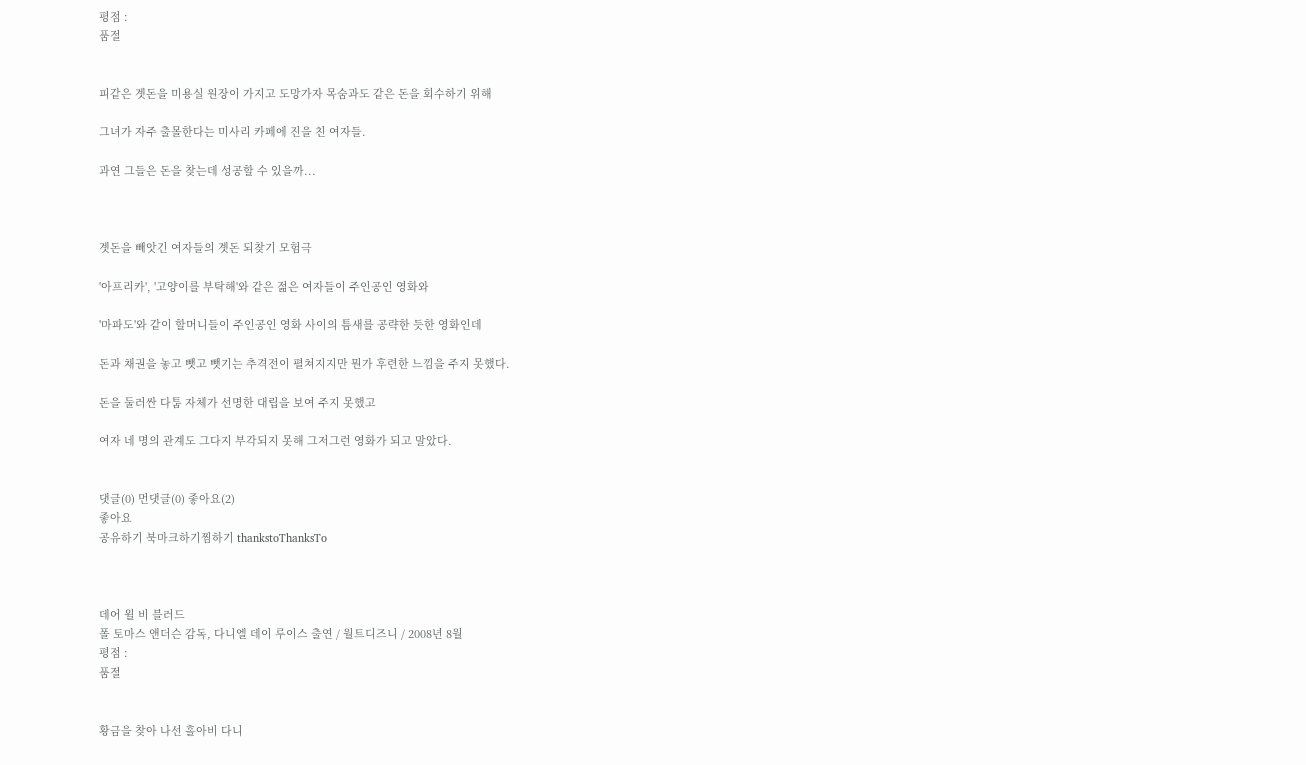평점 :
품절


피같은 곗돈을 미용실 원장이 가지고 도망가자 목숨과도 같은 돈을 회수하기 위해

그녀가 자주 출몰한다는 미사리 카페에 진을 친 여자들.

과연 그들은 돈을 찾는데 성공할 수 있을까...



곗돈을 빼앗긴 여자들의 곗돈 되찾기 모험극

'아프리카', '고양이를 부탁해'와 같은 젊은 여자들이 주인공인 영화와

'마파도'와 같이 할머니들이 주인공인 영화 사이의 틈새를 공략한 듯한 영화인데

돈과 채권을 놓고 뺏고 뺏기는 추격전이 펼쳐지지만 뭔가 후련한 느낌을 주지 못했다.

돈을 둘러싼 다툼 자체가 선명한 대립을 보여 주지 못했고

여자 네 명의 관계도 그다지 부각되지 못해 그저그런 영화가 되고 말았다.


댓글(0) 먼댓글(0) 좋아요(2)
좋아요
공유하기 북마크하기찜하기 thankstoThanksTo



데어 윌 비 블러드
폴 토마스 앤더슨 감독, 다니엘 데이 루이스 출연 / 월트디즈니 / 2008년 8월
평점 :
품절


황금을 찾아 나선 홀아비 다니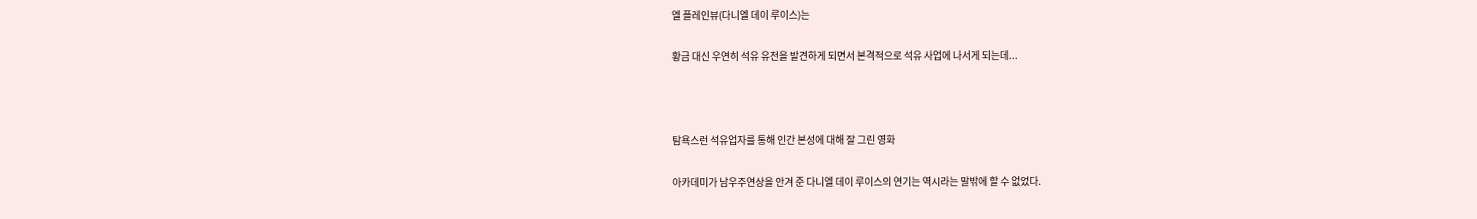엘 플레인뷰(다니엘 데이 루이스)는

황금 대신 우연히 석유 유전을 발견하게 되면서 본격적으로 석유 사업에 나서게 되는데...



탐욕스런 석유업자를 통해 인간 본성에 대해 잘 그린 영화

아카데미가 남우주연상을 안겨 준 다니엘 데이 루이스의 연기는 역시라는 말밖에 할 수 없었다.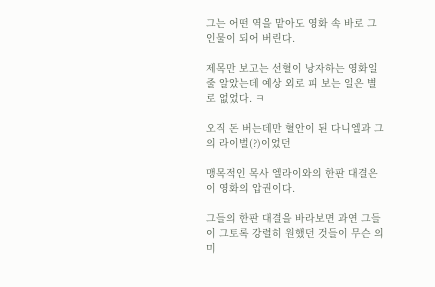그는 어떤 역을 맡아도 영화 속 바로 그 인물이 되어 버린다.

제목만 보고는 선혈이 낭자하는 영화일 줄 알았는데 예상 외로 피 보는 일은 별로 없었다. ㅋ

오직 돈 버는데만 혈안이 된 다니엘과 그의 라이벌(?)이었던

맹목적인 목사 엘라이와의 한판 대결은 이 영화의 압권이다.

그들의 한판 대결을 바라보면 과연 그들이 그토록 강렬히 원했던 것들이 무슨 의미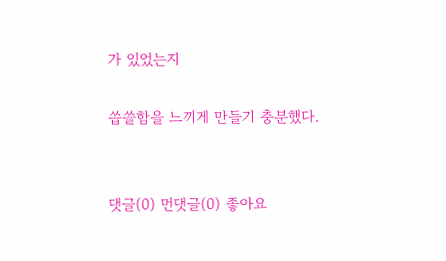가 있었는지

씁쓸함을 느끼게 만들기 충분했다.


댓글(0) 먼댓글(0) 좋아요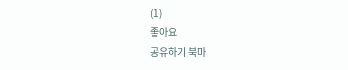(1)
좋아요
공유하기 북마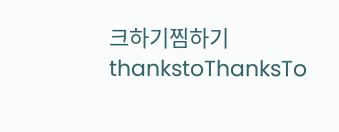크하기찜하기 thankstoThanksTo